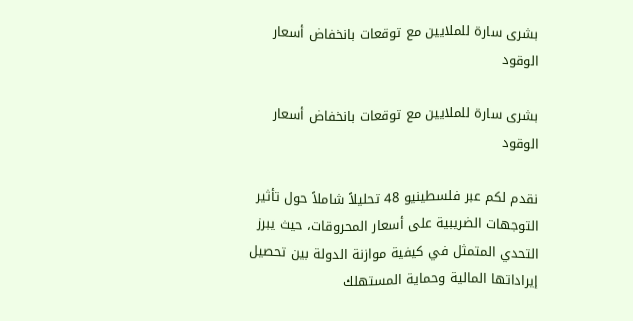بشرى سارة للملايين مع توقعات بانخفاض أسعار الوقود

بشرى سارة للملايين مع توقعات بانخفاض أسعار الوقود

نقدم لكم عبر فلسطينيو 48 تحليلاً شاملاً حول تأثير التوجهات الضريبية على أسعار المحروقات، حيث يبرز التحدي المتمثل في كيفية موازنة الدولة بين تحصيل إيراداتها المالية وحماية المستهلك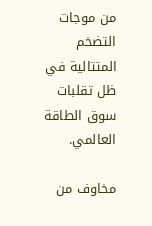من موجات التضخم المتتالية في ظل تقلبات سوق الطاقة العالمي.

مخاوف من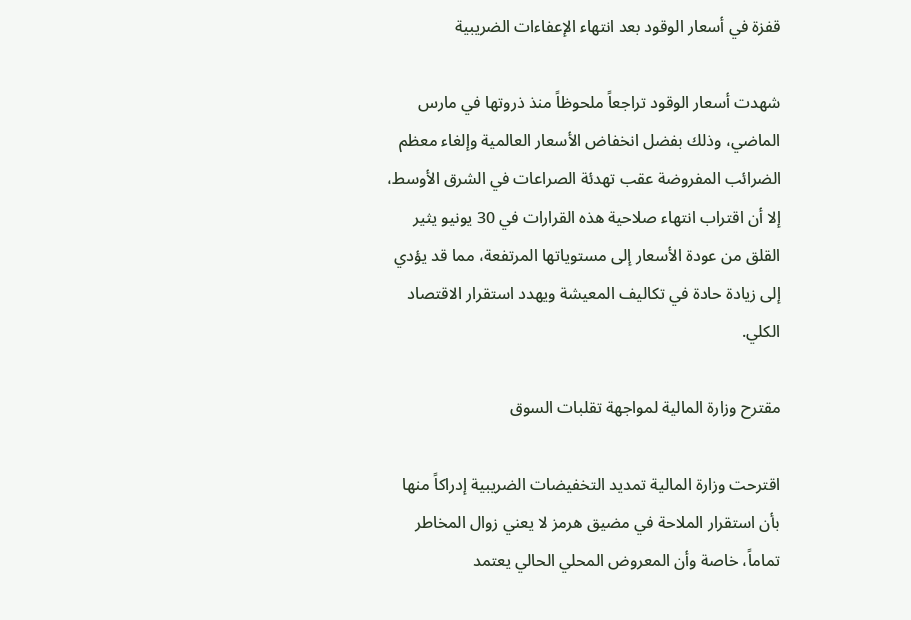قفزة في أسعار الوقود بعد انتهاء الإعفاءات الضريبية

شهدت أسعار الوقود تراجعاً ملحوظاً منذ ذروتها في مارس الماضي، وذلك بفضل انخفاض الأسعار العالمية وإلغاء معظم الضرائب المفروضة عقب تهدئة الصراعات في الشرق الأوسط، إلا أن اقتراب انتهاء صلاحية هذه القرارات في 30 يونيو يثير القلق من عودة الأسعار إلى مستوياتها المرتفعة، مما قد يؤدي إلى زيادة حادة في تكاليف المعيشة ويهدد استقرار الاقتصاد الكلي.

مقترح وزارة المالية لمواجهة تقلبات السوق

اقترحت وزارة المالية تمديد التخفيضات الضريبية إدراكاً منها بأن استقرار الملاحة في مضيق هرمز لا يعني زوال المخاطر تماماً، خاصة وأن المعروض المحلي الحالي يعتمد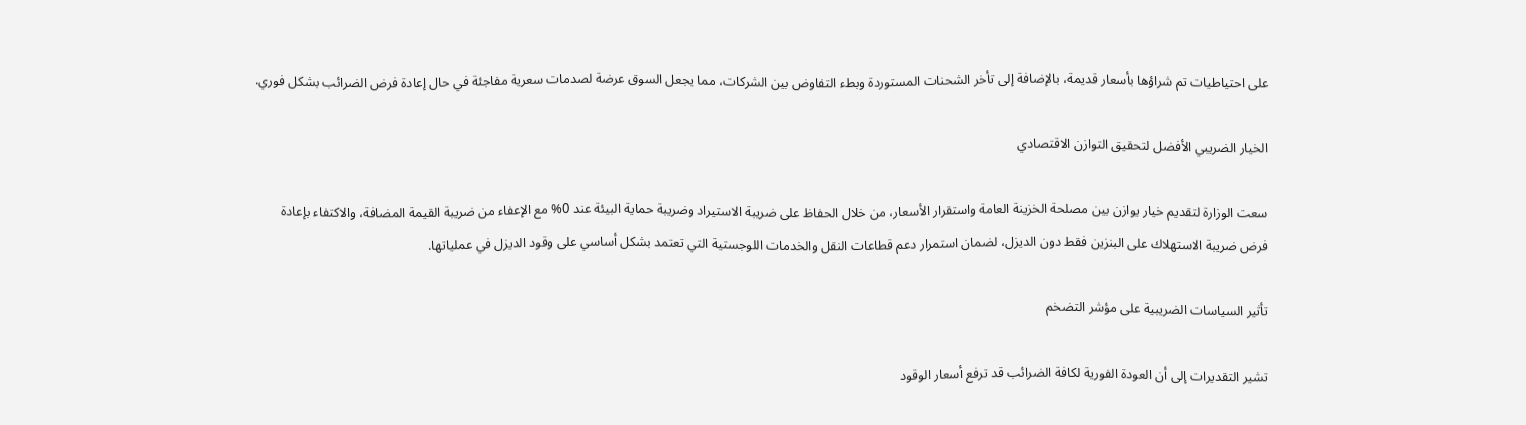على احتياطيات تم شراؤها بأسعار قديمة، بالإضافة إلى تأخر الشحنات المستوردة وبطء التفاوض بين الشركات، مما يجعل السوق عرضة لصدمات سعرية مفاجئة في حال إعادة فرض الضرائب بشكل فوري.

الخيار الضريبي الأفضل لتحقيق التوازن الاقتصادي

سعت الوزارة لتقديم خيار يوازن بين مصلحة الخزينة العامة واستقرار الأسعار، من خلال الحفاظ على ضريبة الاستيراد وضريبة حماية البيئة عند 0% مع الإعفاء من ضريبة القيمة المضافة، والاكتفاء بإعادة فرض ضريبة الاستهلاك على البنزين فقط دون الديزل، لضمان استمرار دعم قطاعات النقل والخدمات اللوجستية التي تعتمد بشكل أساسي على وقود الديزل في عملياتها.

تأثير السياسات الضريبية على مؤشر التضخم

تشير التقديرات إلى أن العودة الفورية لكافة الضرائب قد ترفع أسعار الوقود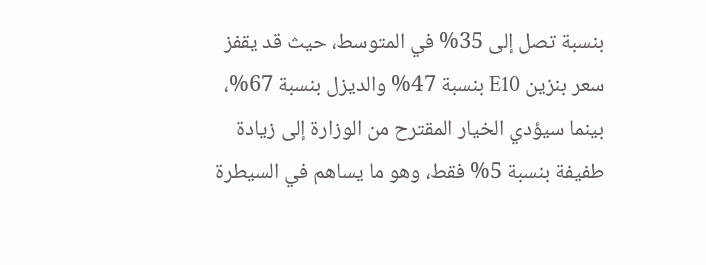بنسبة تصل إلى 35% في المتوسط، حيث قد يقفز سعر بنزين E10 بنسبة 47% والديزل بنسبة 67%، بينما سيؤدي الخيار المقترح من الوزارة إلى زيادة طفيفة بنسبة 5% فقط، وهو ما يساهم في السيطرة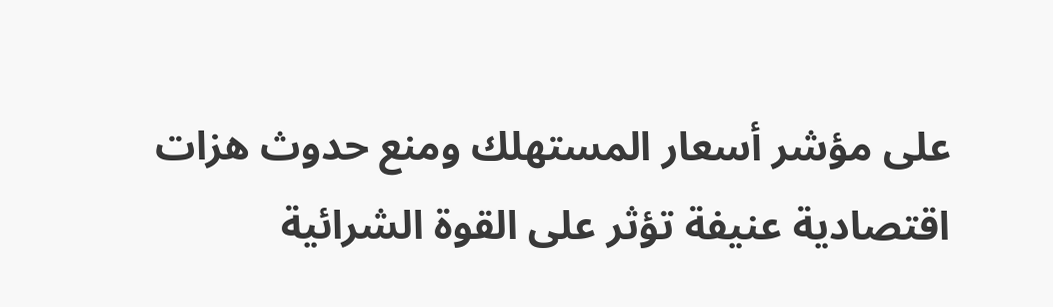على مؤشر أسعار المستهلك ومنع حدوث هزات اقتصادية عنيفة تؤثر على القوة الشرائية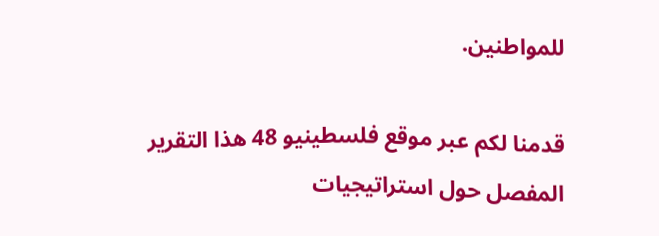للمواطنين.

قدمنا لكم عبر موقع فلسطينيو 48 هذا التقرير المفصل حول استراتيجيات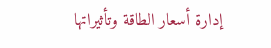إدارة أسعار الطاقة وتأثيراتها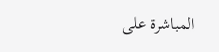المباشرة على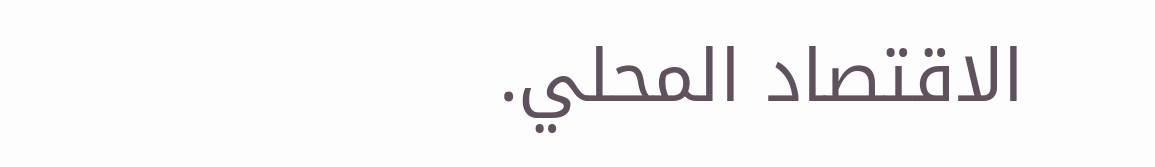الاقتصاد المحلي.